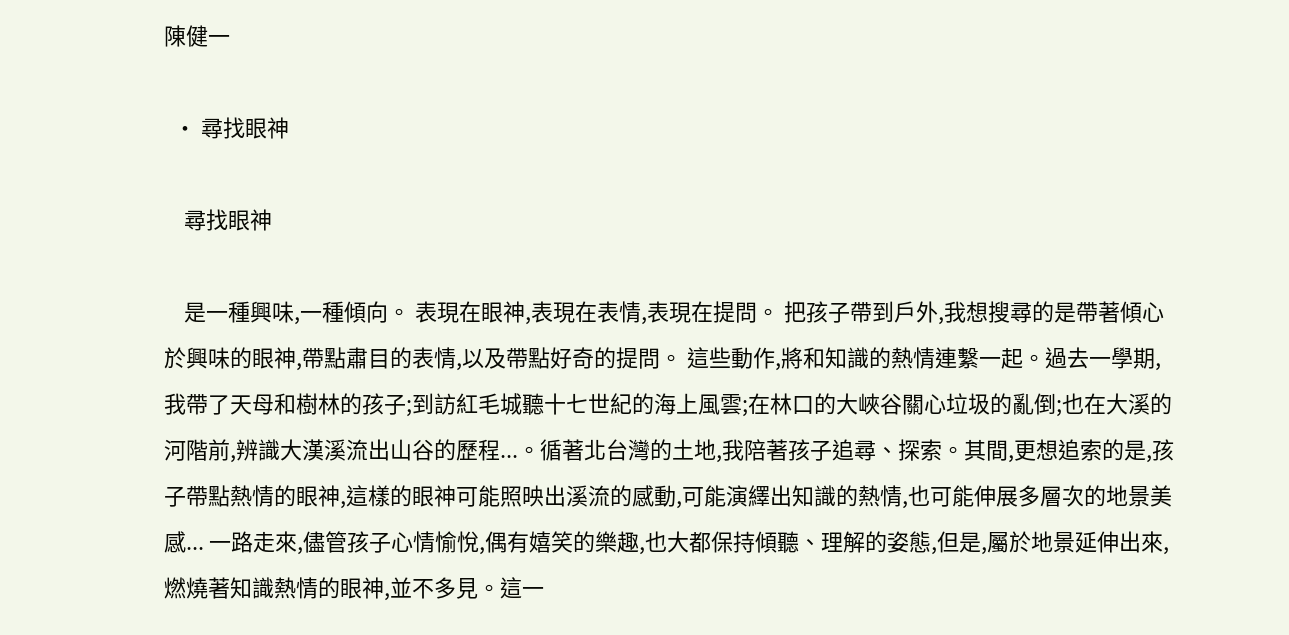陳健一

  • 尋找眼神

    尋找眼神

    是一種興味,一種傾向。 表現在眼神,表現在表情,表現在提問。 把孩子帶到戶外,我想搜尋的是帶著傾心於興味的眼神,帶點肅目的表情,以及帶點好奇的提問。 這些動作,將和知識的熱情連繫一起。過去一學期,我帶了天母和樹林的孩子;到訪紅毛城聽十七世紀的海上風雲;在林口的大峽谷關心垃圾的亂倒;也在大溪的河階前,辨識大漢溪流出山谷的歷程...。循著北台灣的土地,我陪著孩子追尋、探索。其間,更想追索的是,孩子帶點熱情的眼神,這樣的眼神可能照映出溪流的感動,可能演繹出知識的熱情,也可能伸展多層次的地景美感... 一路走來,儘管孩子心情愉悅,偶有嬉笑的樂趣,也大都保持傾聽、理解的姿態,但是,屬於地景延伸出來,燃燒著知識熱情的眼神,並不多見。這一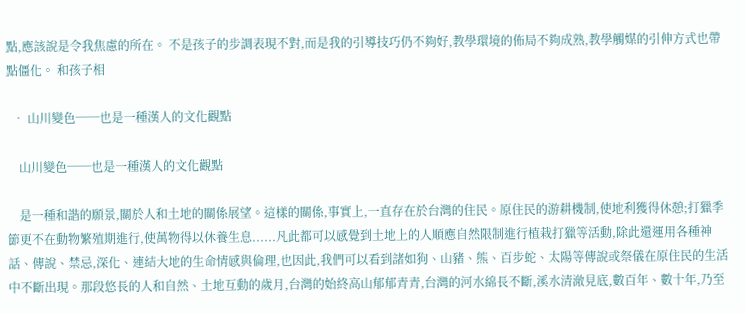點,應該說是令我焦慮的所在。 不是孩子的步調表現不對,而是我的引導技巧仍不夠好,教學環境的佈局不夠成熟,教學觸媒的引伸方式也帶點僵化。 和孩子相

  • 山川變色──也是一種漢人的文化觀點

    山川變色──也是一種漢人的文化觀點

    是一種和諧的願景,關於人和土地的關係展望。這樣的關係,事實上,一直存在於台灣的住民。原住民的游耕機制,使地利獲得休憩;打獵季節更不在動物繁殖期進行,使萬物得以休養生息......凡此都可以感覺到土地上的人順應自然限制進行植栽打獵等活動,除此還運用各種神話、傳說、禁忌,深化、連結大地的生命情感與倫理,也因此,我們可以看到諸如狗、山豬、熊、百步蛇、太陽等傳說或祭儀在原住民的生活中不斷出現。那段悠長的人和自然、土地互動的歲月,台灣的始終高山郁郁青青,台灣的河水綿長不斷,溪水清澈見底,數百年、數十年,乃至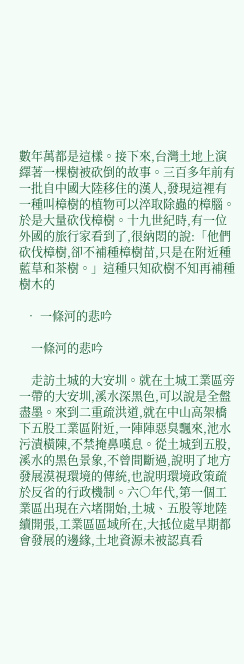數年萬都是這樣。接下來,台灣土地上演繹著一棵樹被砍倒的故事。三百多年前有一批自中國大陸移住的漢人,發現這裡有一種叫樟樹的植物可以淬取除蟲的樟腦。於是大量砍伐樟樹。十九世紀時,有一位外國的旅行家看到了,很納悶的說:「他們砍伐樟樹,卻不補種樟樹苗,只是在附近種藍草和茶樹。」這種只知砍樹不知再補種樹木的

  • 一條河的悲吟

    一條河的悲吟

    走訪土城的大安圳。就在土城工業區旁一帶的大安圳,溪水深黑色,可以說是全盤盡墨。來到二重疏洪道,就在中山高架橋下五股工業區附近,一陣陣惡臭飄來,池水污漬橫陳,不禁掩鼻嘆息。從土城到五股,溪水的黑色景象,不曾間斷過,說明了地方發展漠視環境的傳統,也說明環境政策疏於反省的行政機制。六○年代,第一個工業區出現在六堵開始,土城、五股等地陸續開張,工業區區域所在,大抵位處早期都會發展的邊緣,土地資源未被認真看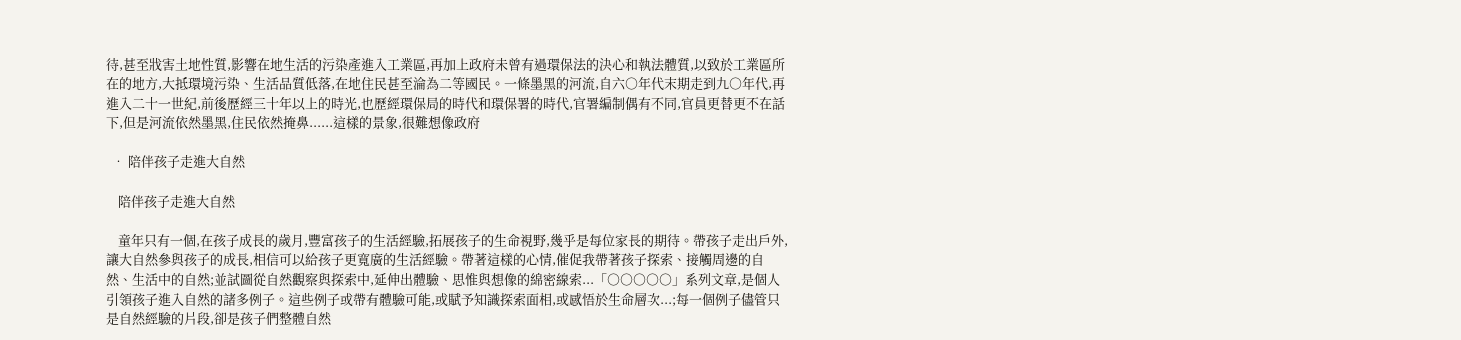待,甚至戕害土地性質,影響在地生活的污染產進入工業區,再加上政府未曾有過環保法的決心和執法體質,以致於工業區所在的地方,大抵環境污染、生活品質低落,在地住民甚至淪為二等國民。一條墨黑的河流,自六○年代末期走到九○年代,再進入二十一世紀,前後歷經三十年以上的時光,也歷經環保局的時代和環保署的時代,官署編制偶有不同,官員更替更不在話下,但是河流依然墨黑,住民依然掩鼻......這樣的景象,很難想像政府

  • 陪伴孩子走進大自然

    陪伴孩子走進大自然

    童年只有一個,在孩子成長的歲月,豐富孩子的生活經驗,拓展孩子的生命視野,幾乎是每位家長的期待。帶孩子走出戶外,讓大自然參與孩子的成長,相信可以給孩子更寬廣的生活經驗。帶著這樣的心情,催促我帶著孩子探索、接觸周邊的自然、生活中的自然;並試圖從自然觀察與探索中,延伸出體驗、思惟與想像的綿密線索...「○○○○○」系列文章,是個人引領孩子進入自然的諸多例子。這些例子或帶有體驗可能,或賦予知識探索面相,或感悟於生命層次...;每一個例子儘管只是自然經驗的片段,卻是孩子們整體自然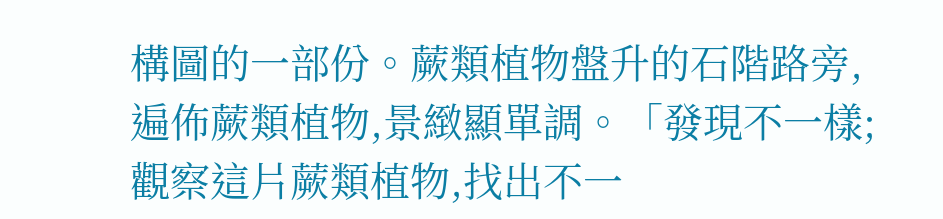構圖的一部份。蕨類植物盤升的石階路旁,遍佈蕨類植物,景緻顯單調。「發現不一樣;觀察這片蕨類植物,找出不一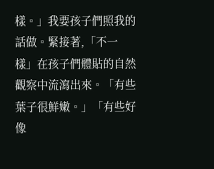樣。」我要孩子們照我的話做。緊接著,「不一樣」在孩子們體貼的自然觀察中流瀉出來。「有些葉子很鮮嫩。」「有些好像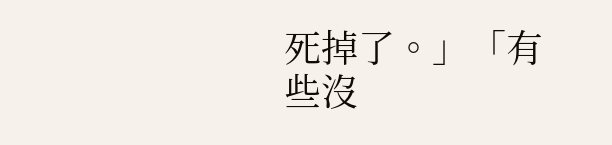死掉了。」「有些沒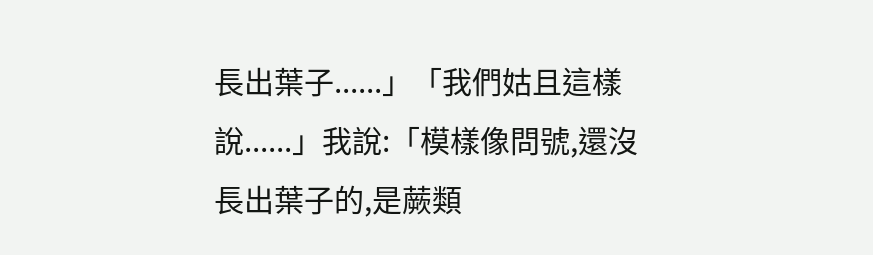長出葉子......」「我們姑且這樣說......」我說:「模樣像問號,還沒長出葉子的,是蕨類